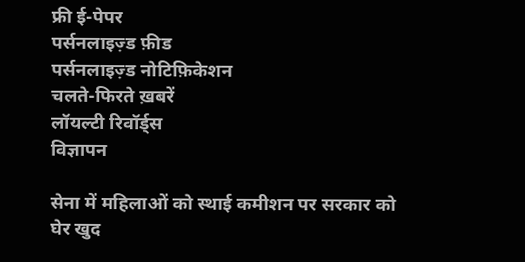फ्री ई-पेपर
पर्सनलाइज़्ड फ़ीड
पर्सनलाइज़्ड नोटिफ़िकेशन
चलते-फिरते ख़बरें
लॉयल्टी रिवॉर्ड्स
विज्ञापन

सेना में महिलाओं को स्थाई कमीशन पर सरकार को घेर खुद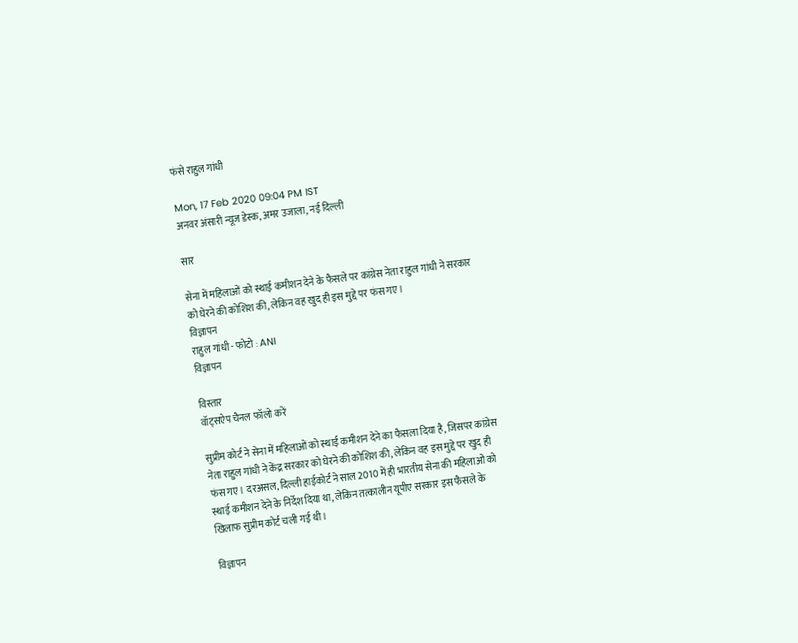फंसे राहुल गांधी

Mon, 17 Feb 2020 09:04 PM IST
अनवर अंसारी न्यूज डेस्क, अमर उजाला, नई दिल्ली

सार

सेना में महिलाओं को स्थाई कमीशन देने के फैसले पर कांग्रेस नेता राहुल गांधी ने सरकार को घेरने की कोशिश की, लेकिन वह खुद ही इस मुद्दे पर फंस गए।
विज्ञापन
राहुल गांधी - फोटो : ANI
विज्ञापन

विस्तार
वॉट्सऐप चैनल फॉलो करें

सुप्रीम कोर्ट ने सेना में महिलाओं को स्थाई कमीशन देने का फैसला दिया है, जिसपर कांग्रेस नेता राहुल गांधी ने केंद्र सरकार को घेरने की कोशिश की, लेकिन वह इस मुद्दे पर खुद ही फंस गए। दरअसल, दिल्ली हाईकोर्ट ने साल 2010 में ही भारतीय सेना की महिलाओं को स्थाई कमीशन देने के निर्देश दिया था, लेकिन तत्कालीन यूपीए सरकार इस फैसले के खिलाफ सुप्रीम कोर्ट चली गई थी।

विज्ञापन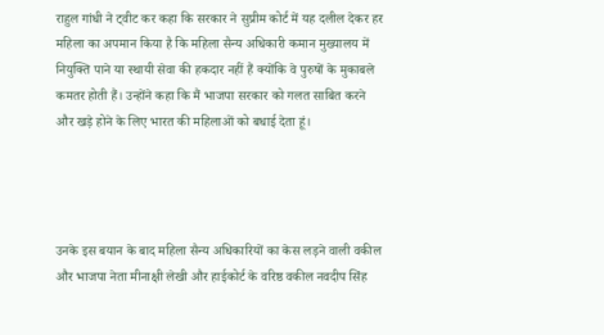राहुल गांधी ने ट्वीट कर कहा कि सरकार ने सुप्रीम कोर्ट में यह दलील देकर हर महिला का अपमान किया है कि महिला सैन्य अधिकारी कमान मुख्यालय में नियुक्ति पाने या स्थायी सेवा की हकदार नहीं हैं क्योंकि वे पुरुषों के मुकाबले कमतर होती हैं। उन्होंने कहा कि मैं भाजपा सरकार को गलत साबित करने और खड़े होने के लिए भारत की महिलाओं को बधाई देता हूं।




उनके इस बयान के बाद महिला सैन्य अधिकारियों का केस लड़ने वाली वकील और भाजपा नेता मीनाक्षी लेखी और हाईकोर्ट के वरिष्ठ वकील नवदीप सिंह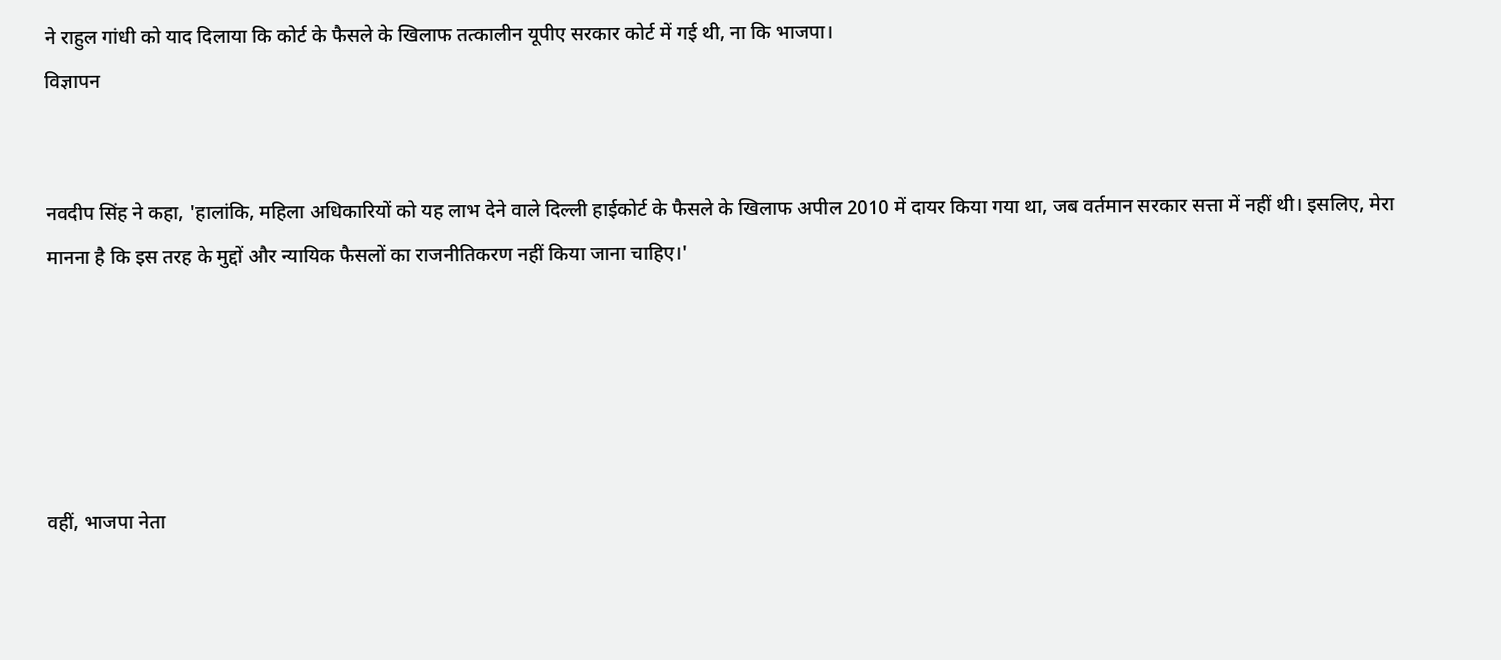ने राहुल गांधी को याद दिलाया कि कोर्ट के फैसले के खिलाफ तत्कालीन यूपीए सरकार कोर्ट में गई थी, ना कि भाजपा।
विज्ञापन


नवदीप सिंह ने कहा, 'हालांकि, महिला अधिकारियों को यह लाभ देने वाले दिल्ली हाईकोर्ट के फैसले के खिलाफ अपील 2010 में दायर किया गया था, जब वर्तमान सरकार सत्ता में नहीं थी। इसलिए, मेरा मानना है कि इस तरह के मुद्दों और न्यायिक फैसलों का राजनीतिकरण नहीं किया जाना चाहिए।'





वहीं, भाजपा नेता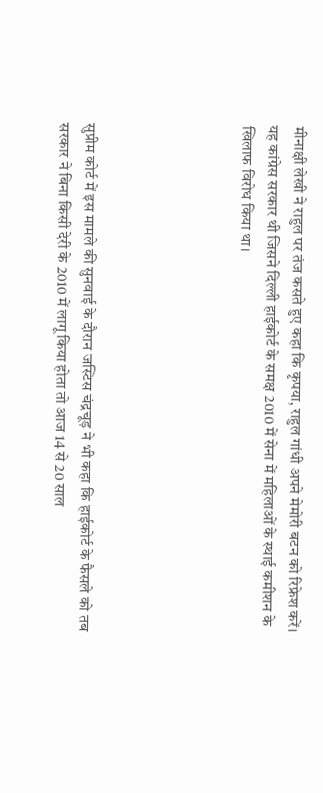मीनाक्षी लेखी ने राहुल पर तंज कसते हुए कहा कि कृपया, राहुल गांधी अपने मेमोरी बटन को रिफ्रेश करें। यह कांग्रेस सरकार थी जिसने दिल्ली हाईकोर्ट के समक्ष 2010 में सेना में महिलाओं के स्थाई कमीशन के खिलाफ विरोध किया था।





सुप्रीम कोर्ट में इस मामले की सुनवाई के दौरान जस्टिस चंद्रचूड़ ने भी कहा कि हाईकोर्ट के फैसले को तब सरकार ने बिना किसी देरी के 2010 में लागू किया होता तो आज 14 से 20 साल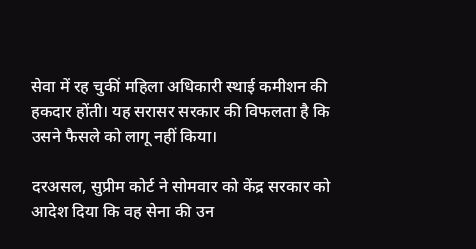सेवा में रह चुकीं महिला अधिकारी स्थाई कमीशन की हकदार होंती। यह सरासर सरकार की विफलता है कि उसने फैसले को लागू नहीं किया।

दरअसल, सुप्रीम कोर्ट ने सोमवार को केंद्र सरकार को आदेश दिया कि वह सेना की उन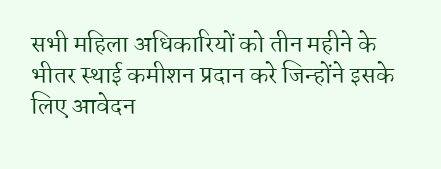सभी महिला अधिकारियों को तीन महीने के भीतर स्थाई कमीशन प्रदान करे जिन्होंने इसके लिए आवेदन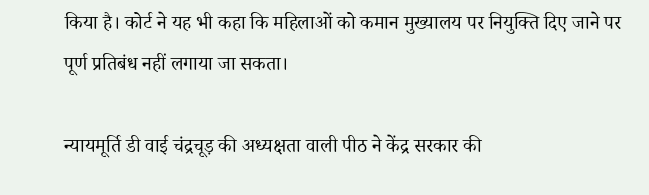किया है। कोर्ट ने यह भी कहा कि महिलाओं को कमान मुख्यालय पर नियुक्ति दिए जाने पर पूर्ण प्रतिबंध नहीं लगाया जा सकता।

न्यायमूर्ति डी वाई चंद्रचूड़ की अध्यक्षता वाली पीठ ने केंद्र सरकार की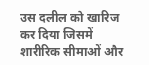उस दलील को खारिज कर दिया जिसमें शारीरिक सीमाओं और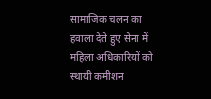सामाजिक चलन का हवाला देते हुए सेना में महिला अधिकारियों को स्थायी कमीशन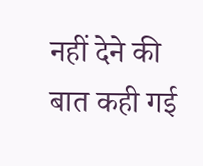नहीं देने की बात कही गई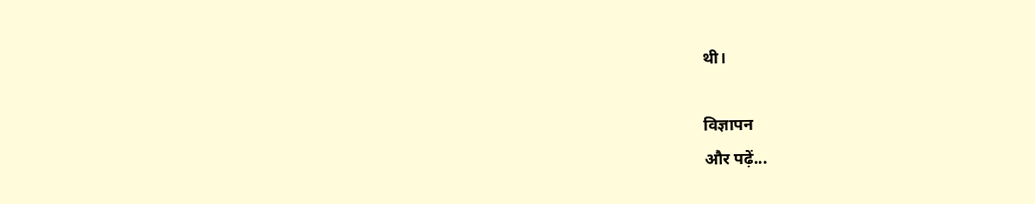थी।

विज्ञापन
और पढ़ें...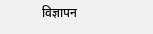विज्ञापन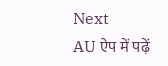Next
AU ऐप में पढ़ें